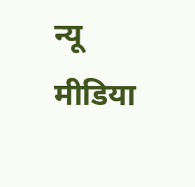न्यू मीडिया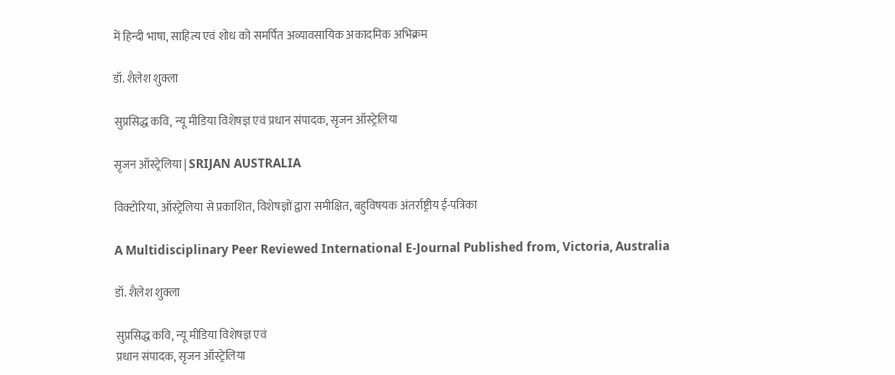में हिन्दी भाषा, साहित्य एवं शोध को समर्पित अव्यावसायिक अकादमिक अभिक्रम

डॉ. शैलेश शुक्ला

सुप्रसिद्ध कवि, न्यू मीडिया विशेषज्ञ एवं प्रधान संपादक, सृजन ऑस्ट्रेलिया

सृजन ऑस्ट्रेलिया | SRIJAN AUSTRALIA

विक्टोरिया, ऑस्ट्रेलिया से प्रकाशित, विशेषज्ञों द्वारा समीक्षित, बहुविषयक अंतर्राष्ट्रीय ई-पत्रिका

A Multidisciplinary Peer Reviewed International E-Journal Published from, Victoria, Australia

डॉ. शैलेश शुक्ला

सुप्रसिद्ध कवि, न्यू मीडिया विशेषज्ञ एवं
प्रधान संपादक, सृजन ऑस्ट्रेलिया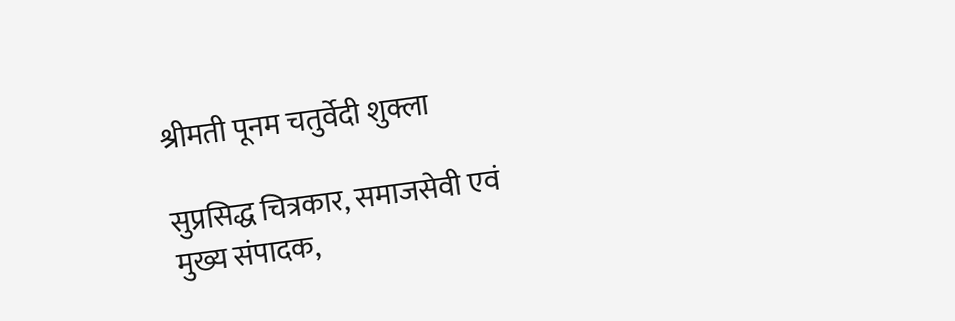श्रीमती पूनम चतुर्वेदी शुक्ला

सुप्रसिद्ध चित्रकार, समाजसेवी एवं
मुख्य संपादक,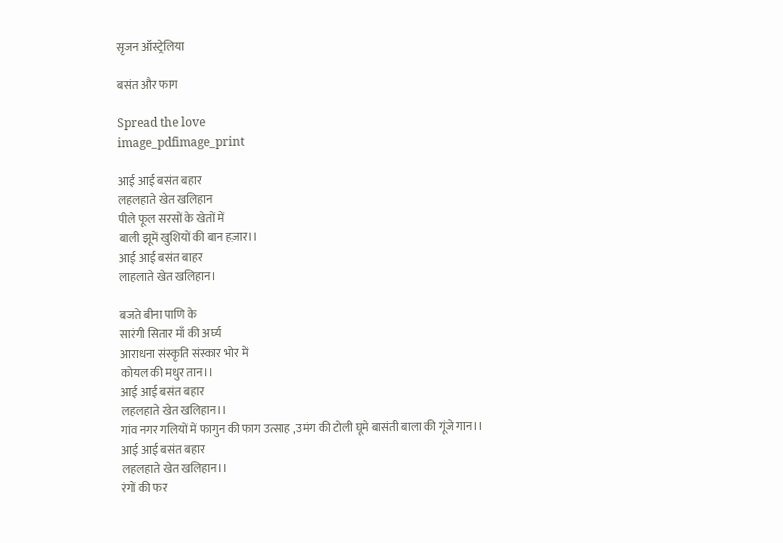सृजन ऑस्ट्रेलिया

बसंत और फाग

Spread the love
image_pdfimage_print

आई आई बसंत बहार
लहलहाते खेत खलिहान
पीले फूल सरसों के खेतों में
बाली झूमें खुशियों की बान हज़ार।।
आई आई बसंत बाहर
लाहलाते खेत खलिहान।

बजते बीना पाणि के
सारंगी सितार माँ की अर्घ्य
आराधना संस्कृति संस्कार भोर में
कोयल की मधुर तान।।
आई आई बसंत बहार
लहलहाते खेत खलिहान।।
गांव नगर गलियों में फागुन की फाग उत्साह ,उमंग की टोली घूमे बासंती बाला की गूंजे गान।।
आई आई बसंत बहार
लहलहाते खेत खलिहान।।
रंगों की फर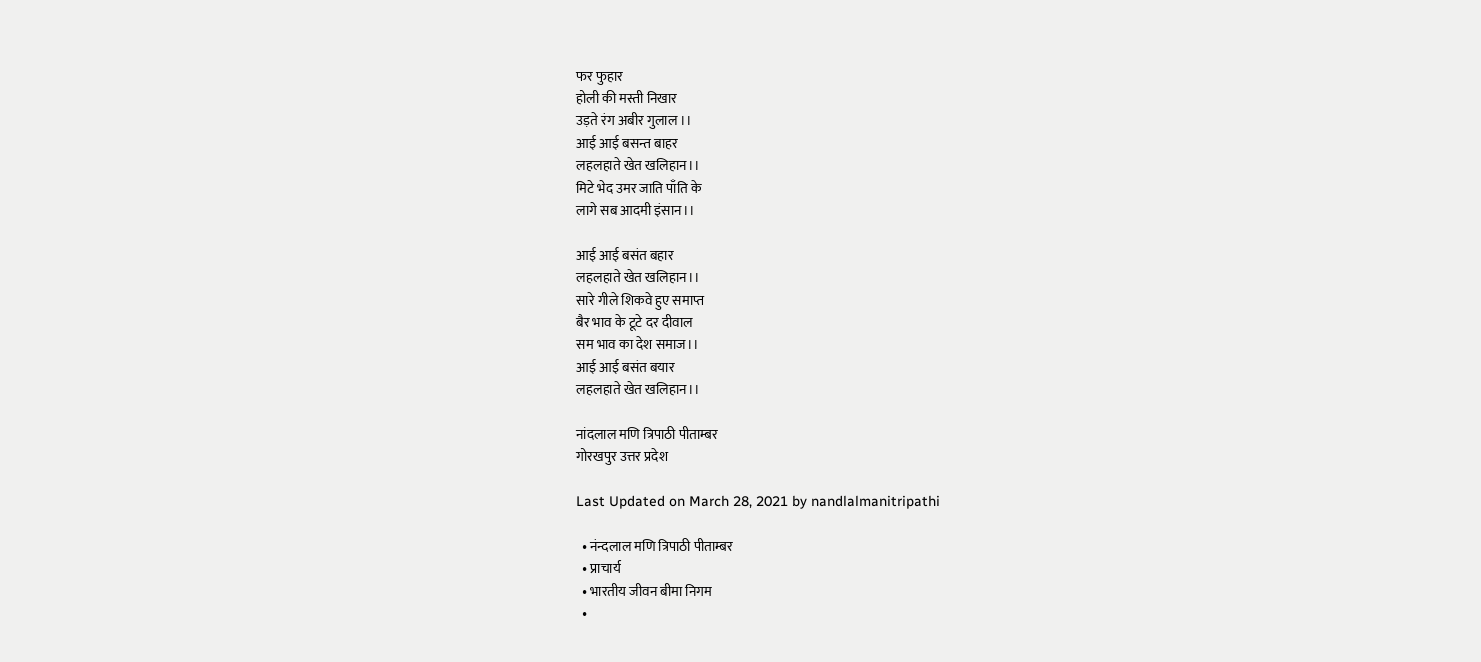फर फुहार
होली की मस्ती निखार
उड़ते रंग अबीर गुलाल ।।
आई आई बसन्त बाहर
लहलहाते खेत खलिहान।।
मिटे भेद उमर जाति पाँति के
लागे सब आदमी इंसान।।

आई आई बसंत बहार
लहलहाते खेत खलिहान।।
सारे गीले शिकवे हुए समाप्त
बैर भाव के टूटे दर दीवाल
सम भाव का देश समाज।।
आई आई बसंत बयार
लहलहाते खेत खलिहान।।

नांदलाल मणि त्रिपाठी पीताम्बर
गोरखपुर उत्तर प्रदेश

Last Updated on March 28, 2021 by nandlalmanitripathi

  • नंन्दलाल मणि त्रिपाठी पीताम्बर
  • प्राचार्य
  • भारतीय जीवन बीमा निगम
  •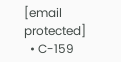[email protected]
  • C-159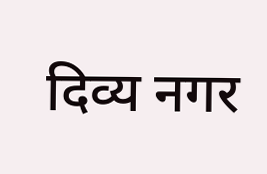दिव्य नगर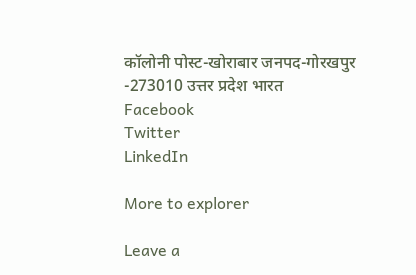कॉलोनी पोस्ट-खोराबार जनपद-गोरखपुर -273010 उत्तर प्रदेश भारत
Facebook
Twitter
LinkedIn

More to explorer

Leave a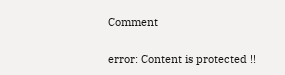Comment

error: Content is protected !!